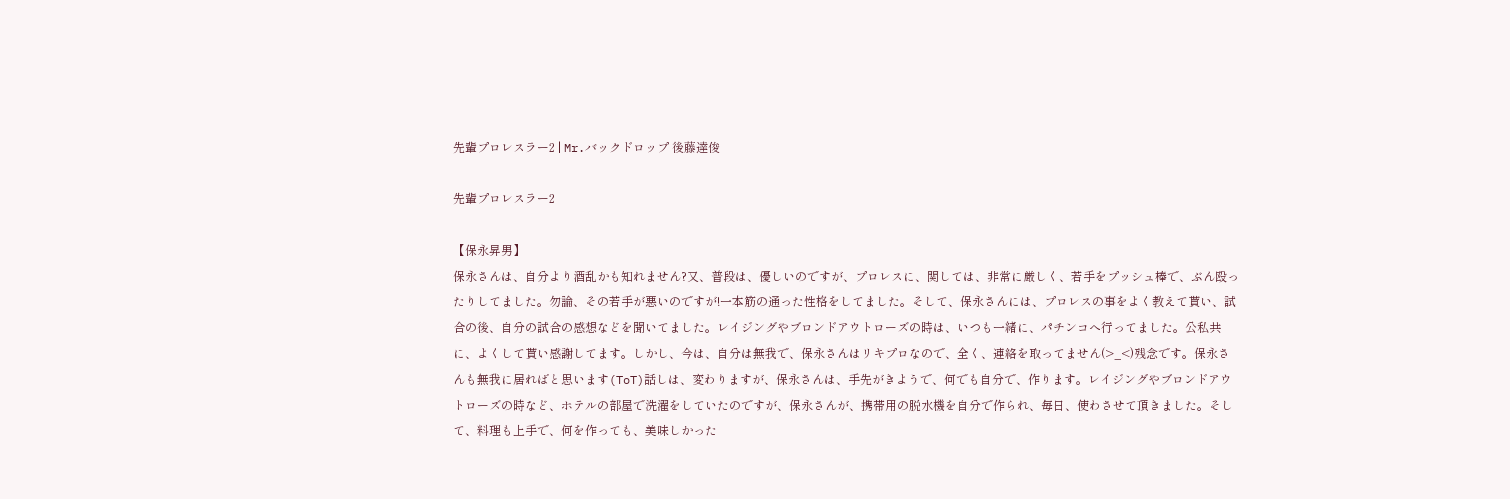先輩プロレスラー2 | Mr.バックドロップ 後藤達俊

先輩プロレスラー2

【保永昇男】
保永さんは、自分より酒乱かも知れません?又、普段は、優しいのですが、プロレスに、関しては、非常に厳しく、若手をプッシュ棒で、ぶん殴ったりしてました。勿論、その若手が悪いのですが!一本筋の通った性格をしてました。そして、保永さんには、プロレスの事をよく教えて貰い、試合の後、自分の試合の感想などを聞いてました。レイジングやブロンドアウトローズの時は、いつも一緒に、パチンコへ行ってました。公私共に、よくして貰い感謝してます。しかし、今は、自分は無我で、保永さんはリキプロなので、全く、連絡を取ってません(>_<)残念です。保永さんも無我に居ればと思います(ToT)話しは、変わりますが、保永さんは、手先がきようで、何でも自分で、作ります。レイジングやブロンドアウトローズの時など、ホテルの部屋で洗濯をしていたのですが、保永さんが、携帯用の脱水機を自分で作られ、毎日、使わさせて頂きました。そして、料理も上手で、何を作っても、美味しかった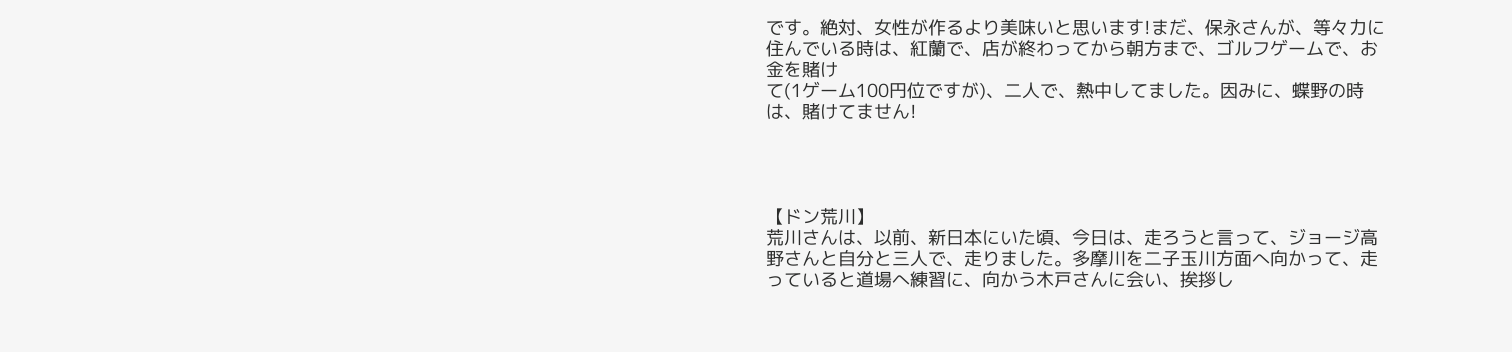です。絶対、女性が作るより美味いと思います!まだ、保永さんが、等々力に住んでいる時は、紅蘭で、店が終わってから朝方まで、ゴルフゲームで、お金を賭け
て(1ゲーム100円位ですが)、二人で、熱中してました。因みに、蝶野の時は、賭けてません!




【ドン荒川】
荒川さんは、以前、新日本にいた頃、今日は、走ろうと言って、ジョージ高野さんと自分と三人で、走りました。多摩川を二子玉川方面へ向かって、走っていると道場へ練習に、向かう木戸さんに会い、挨拶し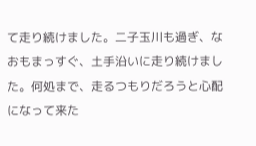て走り続けました。二子玉川も過ぎ、なおもまっすぐ、土手沿いに走り続けました。何処まで、走るつもりだろうと心配になって来た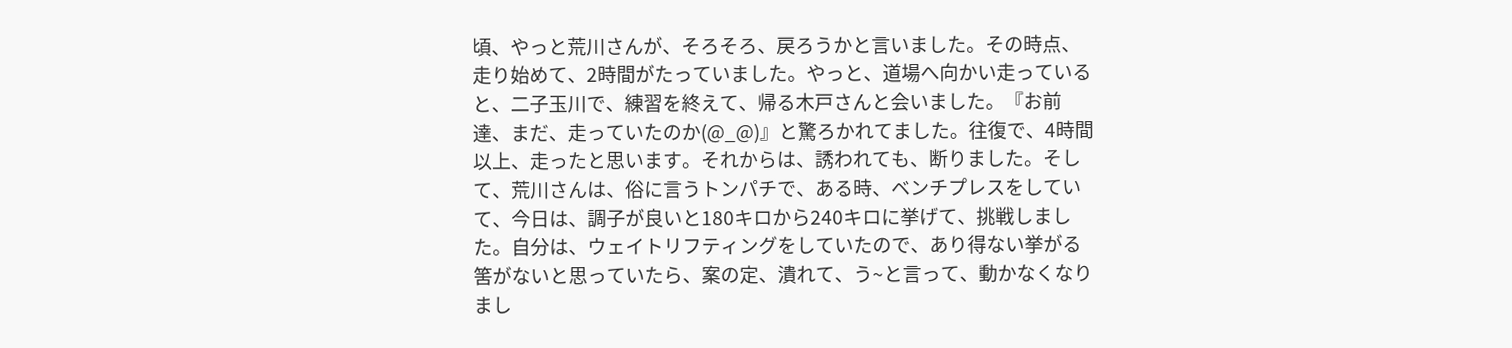頃、やっと荒川さんが、そろそろ、戻ろうかと言いました。その時点、走り始めて、2時間がたっていました。やっと、道場へ向かい走っていると、二子玉川で、練習を終えて、帰る木戸さんと会いました。『お前達、まだ、走っていたのか(@_@)』と驚ろかれてました。往復で、4時間以上、走ったと思います。それからは、誘われても、断りました。そして、荒川さんは、俗に言うトンパチで、ある時、ベンチプレスをしていて、今日は、調子が良いと180キロから240キロに挙げて、挑戦しました。自分は、ウェイトリフティングをしていたので、あり得ない挙がる筈がないと思っていたら、案の定、潰れて、う~と言って、動かなくなりまし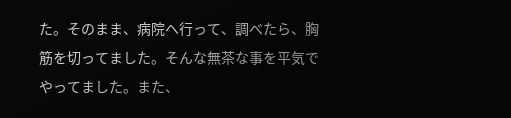た。そのまま、病院へ行って、調べたら、胸筋を切ってました。そんな無茶な事を平気で
やってました。また、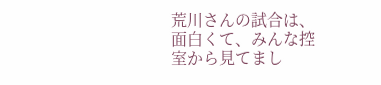荒川さんの試合は、面白くて、みんな控室から見てまし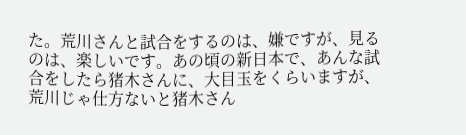た。荒川さんと試合をするのは、嫌ですが、見るのは、楽しいです。あの頃の新日本で、あんな試合をしたら猪木さんに、大目玉をくらいますが、荒川じゃ仕方ないと猪木さん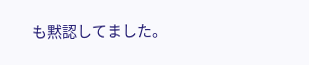も黙認してました。